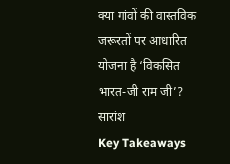क्या गांवों की वास्तविक जरूरतों पर आधारित योजना है ‘विकसित भारत-जी राम जी’?
सारांश
Key Takeaways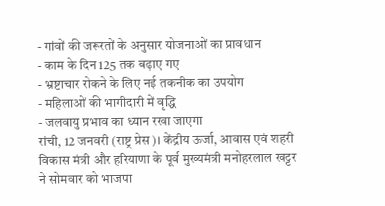- गांवों की जरूरतों के अनुसार योजनाओं का प्रावधान
- काम के दिन 125 तक बढ़ाए गए
- भ्रष्टाचार रोकने के लिए नई तकनीक का उपयोग
- महिलाओं की भागीदारी में वृद्धि
- जलवायु प्रभाव का ध्यान रखा जाएगा
रांची, 12 जनवरी (राष्ट्र प्रेस)। केंद्रीय ऊर्जा, आवास एवं शहरी विकास मंत्री और हरियाणा के पूर्व मुख्यमंत्री मनोहरलाल खट्टर ने सोमवार को भाजपा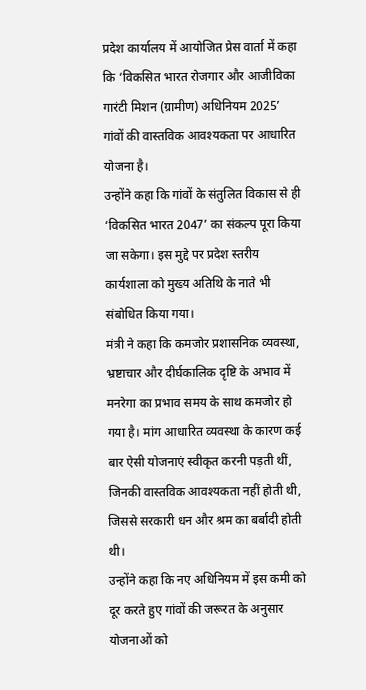प्रदेश कार्यालय में आयोजित प्रेस वार्ता में कहा कि ‘विकसित भारत रोजगार और आजीविका गारंटी मिशन (ग्रामीण) अधिनियम 2025’ गांवों की वास्तविक आवश्यकता पर आधारित योजना है।
उन्होंने कहा कि गांवों के संतुलित विकास से ही ‘विकसित भारत 2047’ का संकल्प पूरा किया जा सकेगा। इस मुद्दे पर प्रदेश स्तरीय कार्यशाला को मुख्य अतिथि के नाते भी संबोधित किया गया।
मंत्री ने कहा कि कमजोर प्रशासनिक व्यवस्था, भ्रष्टाचार और दीर्घकालिक दृष्टि के अभाव में मनरेगा का प्रभाव समय के साथ कमजोर हो गया है। मांग आधारित व्यवस्था के कारण कई बार ऐसी योजनाएं स्वीकृत करनी पड़ती थीं, जिनकी वास्तविक आवश्यकता नहीं होती थी, जिससे सरकारी धन और श्रम का बर्बादी होती थी।
उन्होंने कहा कि नए अधिनियम में इस कमी को दूर करते हुए गांवों की जरूरत के अनुसार योजनाओं को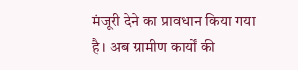मंजूरी देने का प्रावधान किया गया है। अब ग्रामीण कार्यों की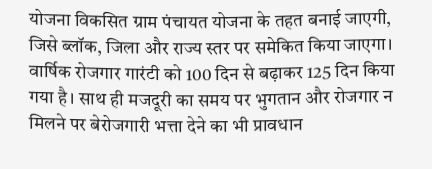योजना विकसित ग्राम पंचायत योजना के तहत बनाई जाएगी, जिसे ब्लॉक, जिला और राज्य स्तर पर समेकित किया जाएगा। वार्षिक रोजगार गारंटी को 100 दिन से बढ़ाकर 125 दिन किया गया है। साथ ही मजदूरी का समय पर भुगतान और रोजगार न मिलने पर बेरोजगारी भत्ता देने का भी प्रावधान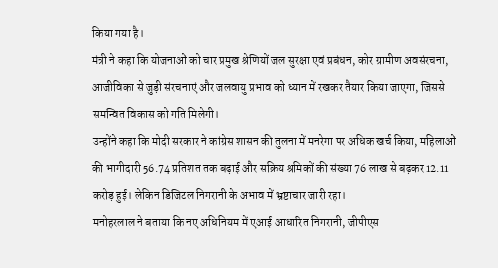किया गया है।
मंत्री ने कहा कि योजनाओं को चार प्रमुख श्रेणियों जल सुरक्षा एवं प्रबंधन, कोर ग्रामीण अवसंरचना, आजीविका से जुड़ी संरचनाएं और जलवायु प्रभाव को ध्यान में रखकर तैयार किया जाएगा, जिससे समन्वित विकास को गति मिलेगी।
उन्होंने कहा कि मोदी सरकार ने कांग्रेस शासन की तुलना में मनरेगा पर अधिक खर्च किया, महिलाओं की भागीदारी 56.74 प्रतिशत तक बढ़ाई और सक्रिय श्रमिकों की संख्या 76 लाख से बढ़कर 12.11 करोड़ हुई। लेकिन डिजिटल निगरानी के अभाव में भ्रष्टाचार जारी रहा।
मनोहरलाल ने बताया कि नए अधिनियम में एआई आधारित निगरानी, जीपीएस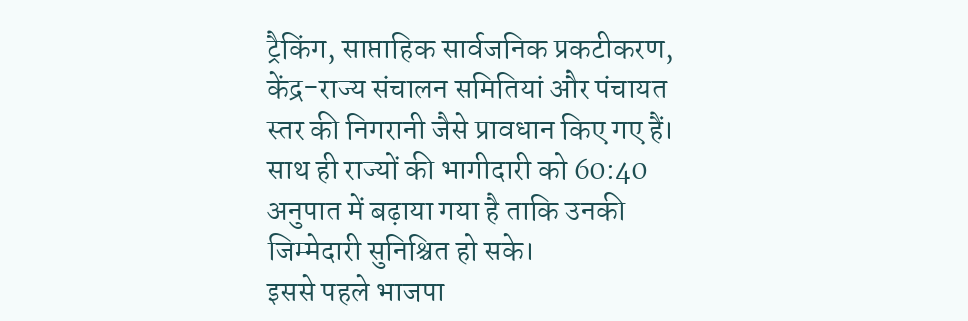ट्रैकिंग, साप्ताहिक सार्वजनिक प्रकटीकरण, केंद्र-राज्य संचालन समितियां और पंचायत स्तर की निगरानी जैसे प्रावधान किए गए हैं। साथ ही राज्यों की भागीदारी को 60:40 अनुपात में बढ़ाया गया है ताकि उनकी जिम्मेदारी सुनिश्चित हो सके।
इससे पहले भाजपा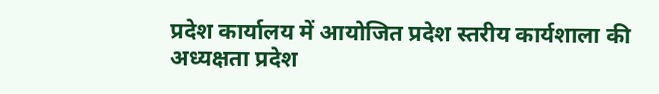प्रदेश कार्यालय में आयोजित प्रदेश स्तरीय कार्यशाला की अध्यक्षता प्रदेश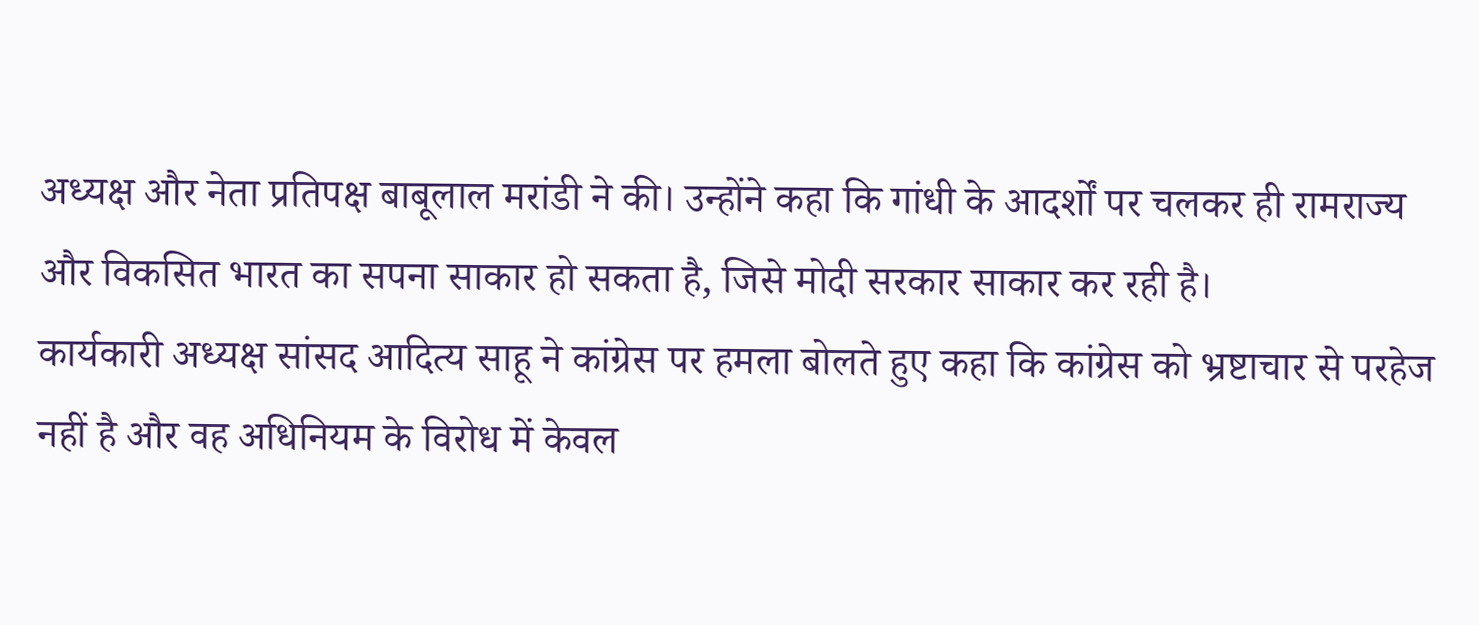अध्यक्ष और नेता प्रतिपक्ष बाबूलाल मरांडी ने की। उन्होंने कहा कि गांधी के आदर्शों पर चलकर ही रामराज्य और विकसित भारत का सपना साकार हो सकता है, जिसे मोदी सरकार साकार कर रही है।
कार्यकारी अध्यक्ष सांसद आदित्य साहू ने कांग्रेस पर हमला बोलते हुए कहा कि कांग्रेस को भ्रष्टाचार से परहेज नहीं है और वह अधिनियम के विरोध में केवल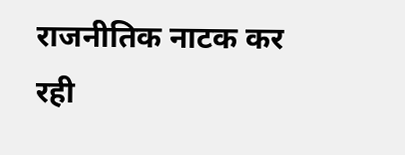राजनीतिक नाटक कर रही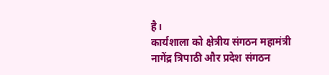है।
कार्यशाला को क्षेत्रीय संगठन महामंत्री नागेंद्र त्रिपाठी और प्रदेश संगठन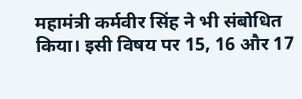महामंत्री कर्मवीर सिंह ने भी संबोधित किया। इसी विषय पर 15, 16 और 17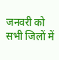जनवरी को सभी जिलों में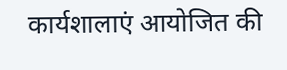कार्यशालाएं आयोजित की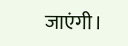जाएंगी।